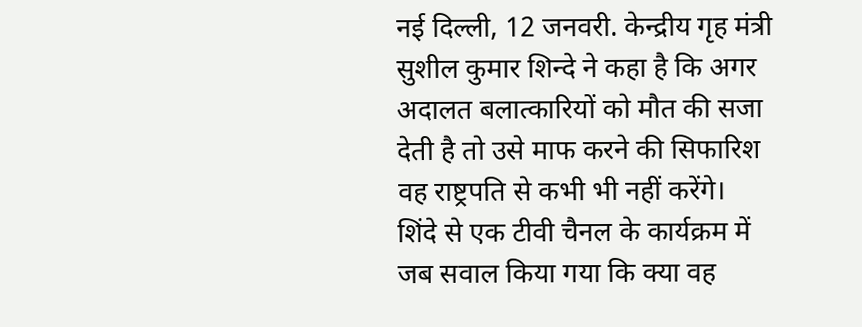नई दिल्ली, 12 जनवरी. केन्द्रीय गृह मंत्री सुशील कुमार शिन्दे ने कहा है कि अगर अदालत बलात्कारियों को मौत की सजा देती है तो उसे माफ करने की सिफारिश वह राष्ट्रपति से कभी भी नहीं करेंगे।
शिंदे से एक टीवी चैनल के कार्यक्रम में जब सवाल किया गया कि क्या वह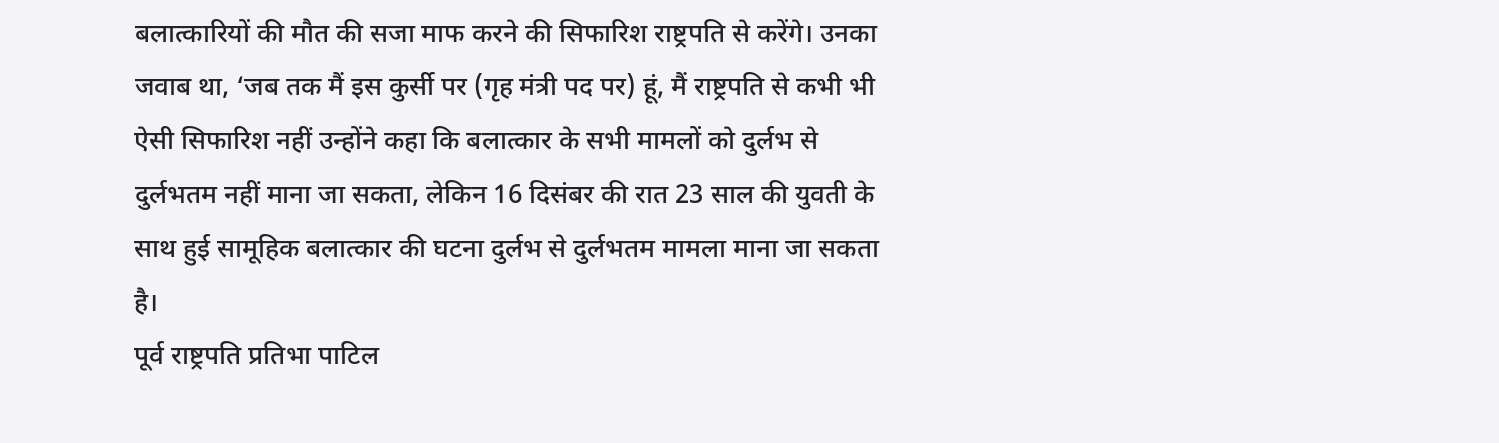बलात्कारियों की मौत की सजा माफ करने की सिफारिश राष्ट्रपति से करेंगे। उनका जवाब था, ‘जब तक मैं इस कुर्सी पर (गृह मंत्री पद पर) हूं, मैं राष्ट्रपति से कभी भी ऐसी सिफारिश नहीं उन्होंने कहा कि बलात्कार के सभी मामलों को दुर्लभ से दुर्लभतम नहीं माना जा सकता, लेकिन 16 दिसंबर की रात 23 साल की युवती के साथ हुई सामूहिक बलात्कार की घटना दुर्लभ से दुर्लभतम मामला माना जा सकता है।
पूर्व राष्ट्रपति प्रतिभा पाटिल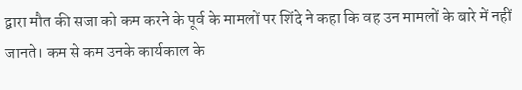द्वारा मौत की सजा को कम करने के पूर्व के मामलों पर शिंदे ने कहा कि वह उन मामलों के बारे में नहीं जानते। कम से कम उनके कार्यकाल के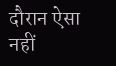दौरान ऐसा नहीं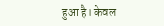हुआ है। केवल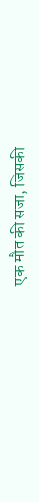एक मौत की सजा, जिसकी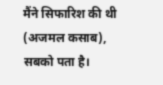मैंने सिफारिश की थी (अजमल कसाब), सबको पता है।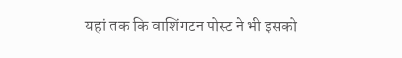यहां तक कि वाशिंगटन पोस्ट ने भी इसको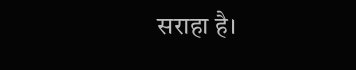सराहा है।